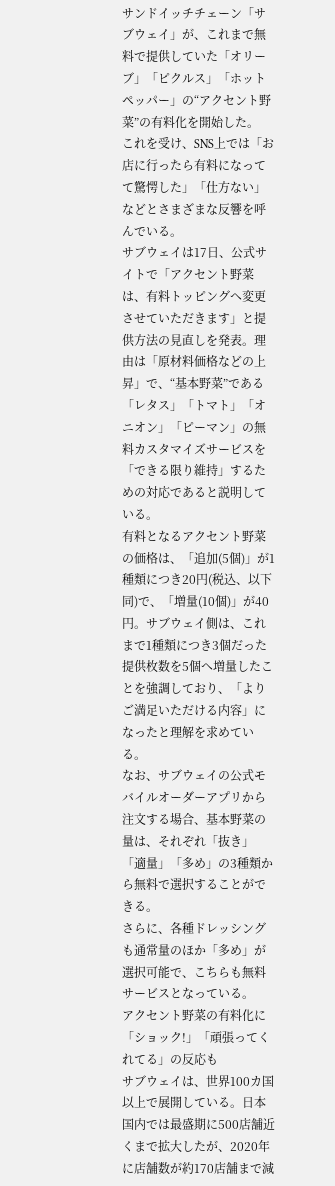サンドイッチチェーン「サブウェイ」が、これまで無料で提供していた「オリーブ」「ピクルス」「ホットペッパー」の“アクセント野菜”の有料化を開始した。
これを受け、SNS上では「お店に行ったら有料になってて驚愕した」「仕方ない」などとさまざまな反響を呼んでいる。
サブウェイは17日、公式サイトで「アクセント野菜は、有料トッピングへ変更させていただきます」と提供方法の見直しを発表。理由は「原材料価格などの上昇」で、“基本野菜”である「レタス」「トマト」「オニオン」「ピーマン」の無料カスタマイズサービスを「できる限り維持」するための対応であると説明している。
有料となるアクセント野菜の価格は、「追加(5個)」が1種類につき20円(税込、以下同)で、「増量(10個)」が40円。サブウェイ側は、これまで1種類につき3個だった提供枚数を5個へ増量したことを強調しており、「よりご満足いただける内容」になったと理解を求めている。
なお、サブウェイの公式モバイルオーダーアプリから注文する場合、基本野菜の量は、それぞれ「抜き」「適量」「多め」の3種類から無料で選択することができる。
さらに、各種ドレッシングも通常量のほか「多め」が選択可能で、こちらも無料サービスとなっている。
アクセント野菜の有料化に「ショック!」「頑張ってくれてる」の反応も
サブウェイは、世界100カ国以上で展開している。日本国内では最盛期に500店舗近くまで拡大したが、2020年に店舗数が約170店舗まで減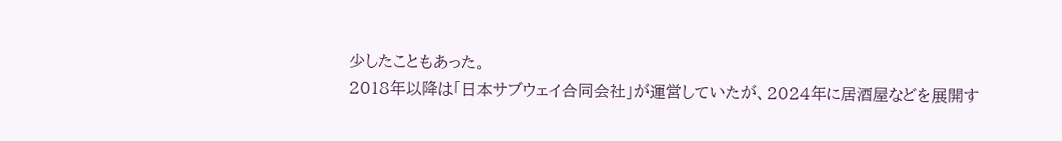少したこともあった。
2018年以降は「日本サブウェイ合同会社」が運営していたが、2024年に居酒屋などを展開す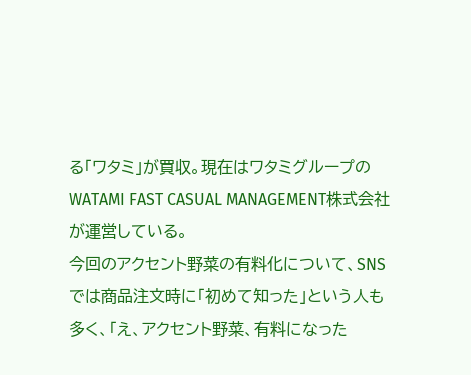る「ワタミ」が買収。現在はワタミグループのWATAMI FAST CASUAL MANAGEMENT株式会社が運営している。
今回のアクセント野菜の有料化について、SNSでは商品注文時に「初めて知った」という人も多く、「え、アクセント野菜、有料になった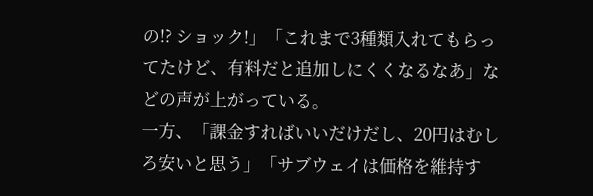の!? ショック!」「これまで3種類入れてもらってたけど、有料だと追加しにくくなるなあ」などの声が上がっている。
一方、「課金すればいいだけだし、20円はむしろ安いと思う」「サブウェイは価格を維持す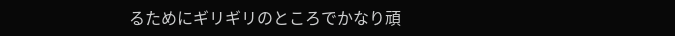るためにギリギリのところでかなり頑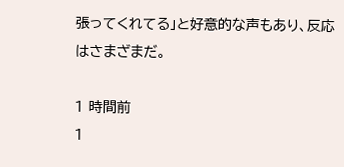張ってくれてる」と好意的な声もあり、反応はさまざまだ。

1 時間前
1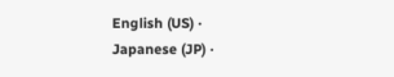English (US) ·
Japanese (JP) ·